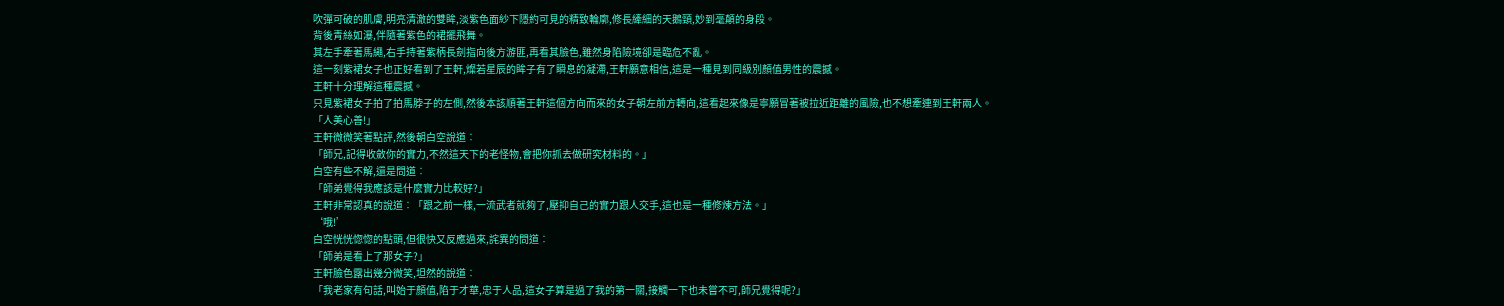吹彈可破的肌膚,明亮清澈的雙眸,淡紫色面紗下隱約可見的精致輪廓,修長縴細的天鵝頸,妙到毫顛的身段。
背後青絲如瀑,伴隨著紫色的裙擺飛舞。
其左手牽著馬繩,右手持著紫柄長劍指向後方游匪,再看其臉色,雖然身陷險境卻是臨危不亂。
這一刻紫裙女子也正好看到了王軒,燦若星辰的眸子有了瞬息的凝滯,王軒願意相信,這是一種見到同級別顏值男性的震撼。
王軒十分理解這種震撼。
只見紫裙女子拍了拍馬脖子的左側,然後本該順著王軒這個方向而來的女子朝左前方轉向,這看起來像是寧願冒著被拉近距離的風險,也不想牽連到王軒兩人。
「人美心善!」
王軒微微笑著點評,然後朝白空說道︰
「師兄,記得收斂你的實力,不然這天下的老怪物,會把你抓去做研究材料的。」
白空有些不解,還是問道︰
「師弟覺得我應該是什麼實力比較好?」
王軒非常認真的說道︰「跟之前一樣,一流武者就夠了,壓抑自己的實力跟人交手,這也是一種修煉方法。」
‘哦!’
白空恍恍惚惚的點頭,但很快又反應過來,詫異的問道︰
「師弟是看上了那女子?」
王軒臉色露出幾分微笑,坦然的說道︰
「我老家有句話,叫始于顏值,陷于才華,忠于人品,這女子算是過了我的第一關,接觸一下也未嘗不可,師兄覺得呢?」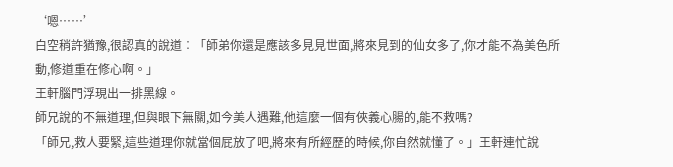‘嗯……’
白空稍許猶豫,很認真的說道︰「師弟你還是應該多見見世面,將來見到的仙女多了,你才能不為美色所動,修道重在修心啊。」
王軒腦門浮現出一排黑線。
師兄說的不無道理,但與眼下無關,如今美人遇難,他這麼一個有俠義心腸的,能不救嗎?
「師兄,救人要緊,這些道理你就當個屁放了吧,將來有所經歷的時候,你自然就懂了。」王軒連忙說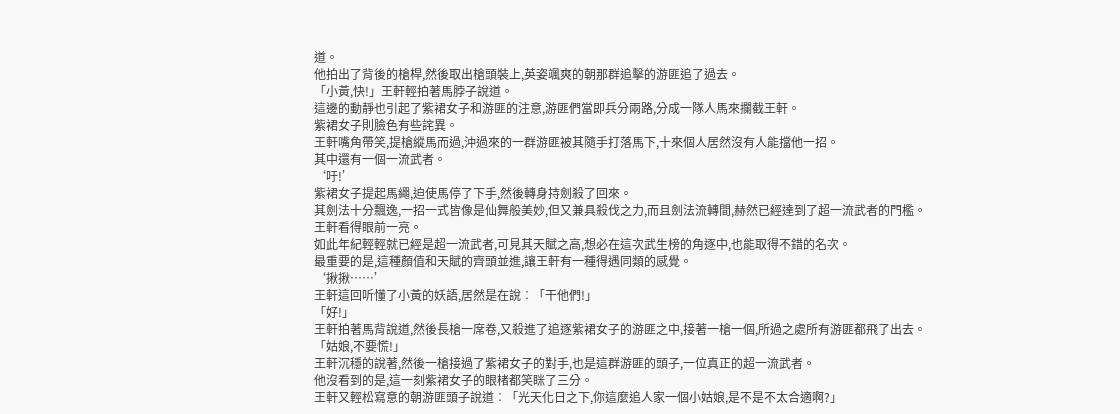道。
他拍出了背後的槍桿,然後取出槍頭裝上,英姿颯爽的朝那群追擊的游匪追了過去。
「小黃,快!」王軒輕拍著馬脖子說道。
這邊的動靜也引起了紫裙女子和游匪的注意,游匪們當即兵分兩路,分成一隊人馬來攔截王軒。
紫裙女子則臉色有些詫異。
王軒嘴角帶笑,提槍縱馬而過,沖過來的一群游匪被其隨手打落馬下,十來個人居然沒有人能擋他一招。
其中還有一個一流武者。
‘吁!’
紫裙女子提起馬繩,迫使馬停了下手,然後轉身持劍殺了回來。
其劍法十分飄逸,一招一式皆像是仙舞般美妙,但又兼具殺伐之力,而且劍法流轉間,赫然已經達到了超一流武者的門檻。
王軒看得眼前一亮。
如此年紀輕輕就已經是超一流武者,可見其天賦之高,想必在這次武生榜的角逐中,也能取得不錯的名次。
最重要的是,這種顏值和天賦的齊頭並進,讓王軒有一種得遇同類的感覺。
‘揪揪……’
王軒這回听懂了小黃的妖語,居然是在說︰「干他們!」
「好!」
王軒拍著馬背說道,然後長槍一席卷,又殺進了追逐紫裙女子的游匪之中,接著一槍一個,所過之處所有游匪都飛了出去。
「姑娘,不要慌!」
王軒沉穩的說著,然後一槍接過了紫裙女子的對手,也是這群游匪的頭子,一位真正的超一流武者。
他沒看到的是,這一刻紫裙女子的眼楮都笑眯了三分。
王軒又輕松寫意的朝游匪頭子說道︰「光天化日之下,你這麼追人家一個小姑娘,是不是不太合適啊?」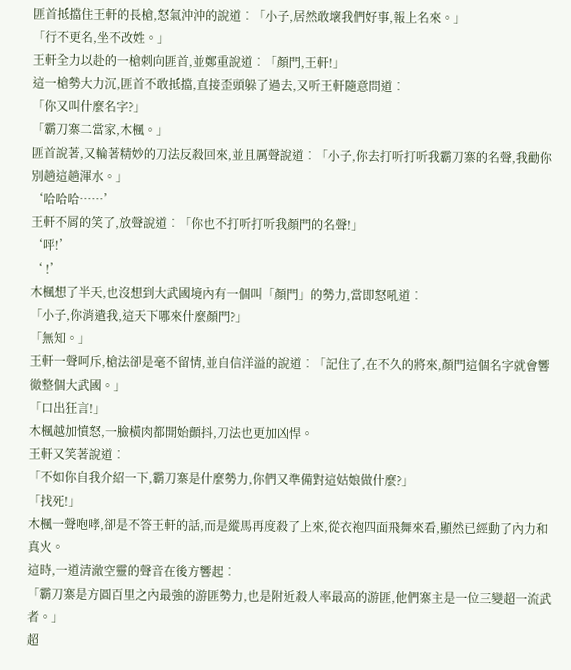匪首抵擋住王軒的長槍,怒氣沖沖的說道︰「小子,居然敢壞我們好事,報上名來。」
「行不更名,坐不改姓。」
王軒全力以赴的一槍刺向匪首,並鄭重說道︰「顏門,王軒!」
這一槍勢大力沉,匪首不敢抵擋,直接歪頭躲了過去,又听王軒隨意問道︰
「你又叫什麼名字?」
「霸刀寨二當家,木楓。」
匪首說著,又輪著精妙的刀法反殺回來,並且厲聲說道︰「小子,你去打听打听我霸刀寨的名聲,我勸你別趟這趟渾水。」
‘哈哈哈……’
王軒不屑的笑了,放聲說道︰「你也不打听打听我顏門的名聲!」
‘呯!’
‘ !’
木楓想了半天,也沒想到大武國境內有一個叫「顏門」的勢力,當即怒吼道︰
「小子,你消遣我,這天下哪來什麼顏門?」
「無知。」
王軒一聲呵斥,槍法卻是毫不留情,並自信洋溢的說道︰「記住了,在不久的將來,顏門這個名字就會響徹整個大武國。」
「口出狂言!」
木楓越加憤怒,一臉橫肉都開始顫抖,刀法也更加凶悍。
王軒又笑著說道︰
「不如你自我介紹一下,霸刀寨是什麼勢力,你們又準備對這姑娘做什麼?」
「找死!」
木楓一聲咆哮,卻是不答王軒的話,而是縱馬再度殺了上來,從衣袍四面飛舞來看,顯然已經動了內力和真火。
這時,一道清澈空靈的聲音在後方響起︰
「霸刀寨是方圓百里之內最強的游匪勢力,也是附近殺人率最高的游匪,他們寨主是一位三變超一流武者。」
超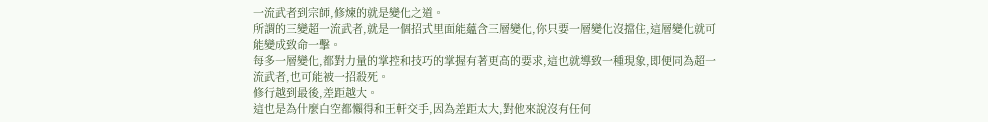一流武者到宗師,修煉的就是變化之道。
所謂的三變超一流武者,就是一個招式里面能蘊含三層變化,你只要一層變化沒擋住,這層變化就可能變成致命一擊。
每多一層變化,都對力量的掌控和技巧的掌握有著更高的要求,這也就導致一種現象,即便同為超一流武者,也可能被一招殺死。
修行越到最後,差距越大。
這也是為什麼白空都懶得和王軒交手,因為差距太大,對他來說沒有任何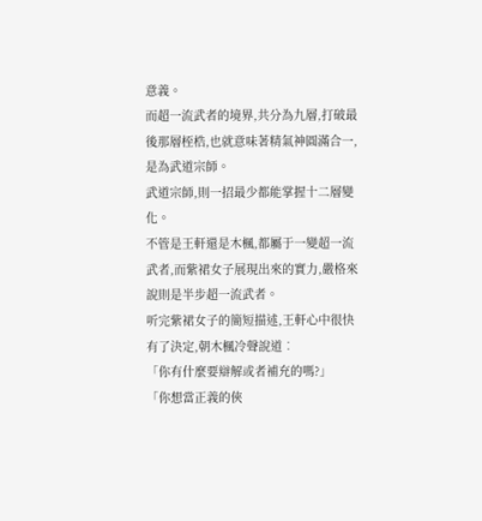意義。
而超一流武者的境界,共分為九層,打破最後那層桎梏,也就意味著精氣神圓滿合一,是為武道宗師。
武道宗師,則一招最少都能掌握十二層變化。
不管是王軒還是木楓,都屬于一變超一流武者,而紫裙女子展現出來的實力,嚴格來說則是半步超一流武者。
听完紫裙女子的簡短描述,王軒心中很快有了決定,朝木楓冷聲說道︰
「你有什麼要辯解或者補充的嗎?」
「你想當正義的俠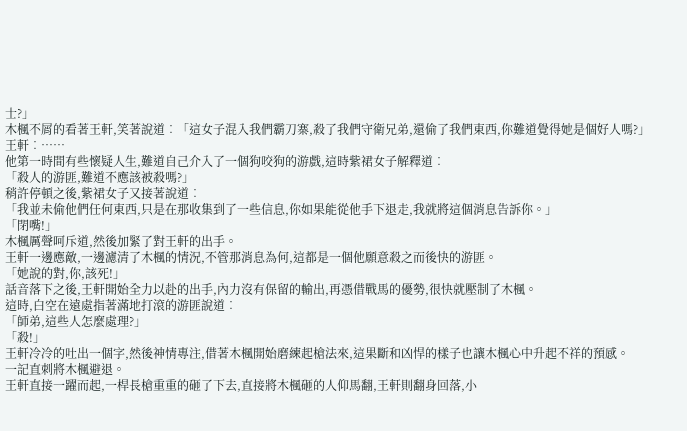士?」
木楓不屑的看著王軒,笑著說道︰「這女子混入我們霸刀寨,殺了我們守衛兄弟,還偷了我們東西,你難道覺得她是個好人嗎?」
王軒︰……
他第一時間有些懷疑人生,難道自己介入了一個狗咬狗的游戲,這時紫裙女子解釋道︰
「殺人的游匪,難道不應該被殺嗎?」
稍許停頓之後,紫裙女子又接著說道︰
「我並未偷他們任何東西,只是在那收集到了一些信息,你如果能從他手下退走,我就將這個消息告訴你。」
「閉嘴!」
木楓厲聲呵斥道,然後加緊了對王軒的出手。
王軒一邊應敵,一邊濾清了木楓的情況,不管那消息為何,這都是一個他願意殺之而後快的游匪。
「她說的對,你,該死!」
話音落下之後,王軒開始全力以赴的出手,內力沒有保留的輸出,再憑借戰馬的優勢,很快就壓制了木楓。
這時,白空在遠處指著滿地打滾的游匪說道︰
「師弟,這些人怎麼處理?」
「殺!」
王軒冷冷的吐出一個字,然後神情專注,借著木楓開始磨練起槍法來,這果斷和凶悍的樣子也讓木楓心中升起不祥的預感。
一記直刺將木楓避退。
王軒直接一躍而起,一桿長槍重重的砸了下去,直接將木楓砸的人仰馬翻,王軒則翻身回落,小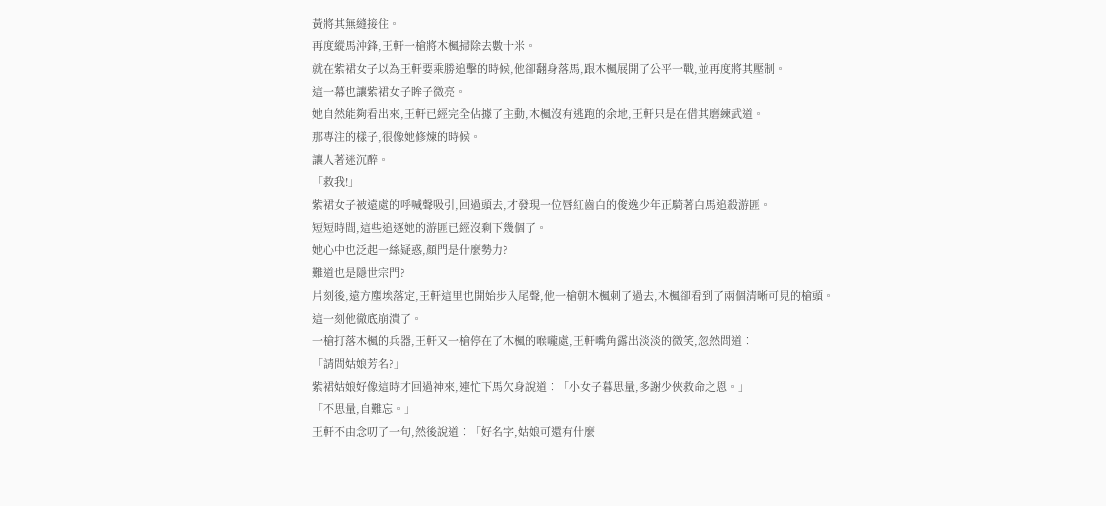黃將其無縫接住。
再度縱馬沖鋒,王軒一槍將木楓掃除去數十米。
就在紫裙女子以為王軒要乘勝追擊的時候,他卻翻身落馬,跟木楓展開了公平一戰,並再度將其壓制。
這一幕也讓紫裙女子眸子微亮。
她自然能夠看出來,王軒已經完全佔據了主動,木楓沒有逃跑的余地,王軒只是在借其磨練武道。
那專注的樣子,很像她修煉的時候。
讓人著迷沉醉。
「救我!」
紫裙女子被遠處的呼喊聲吸引,回過頭去,才發現一位唇紅齒白的俊逸少年正騎著白馬追殺游匪。
短短時間,這些追逐她的游匪已經沒剩下幾個了。
她心中也泛起一絲疑惑,顏門是什麼勢力?
難道也是隱世宗門?
片刻後,遠方塵埃落定,王軒這里也開始步入尾聲,他一槍朝木楓刺了過去,木楓卻看到了兩個清晰可見的槍頭。
這一刻他徹底崩潰了。
一槍打落木楓的兵器,王軒又一槍停在了木楓的喉嚨處,王軒嘴角露出淡淡的微笑,忽然問道︰
「請問姑娘芳名?」
紫裙姑娘好像這時才回過神來,連忙下馬欠身說道︰「小女子暮思量,多謝少俠救命之恩。」
「不思量,自難忘。」
王軒不由念叨了一句,然後說道︰「好名字,姑娘可還有什麼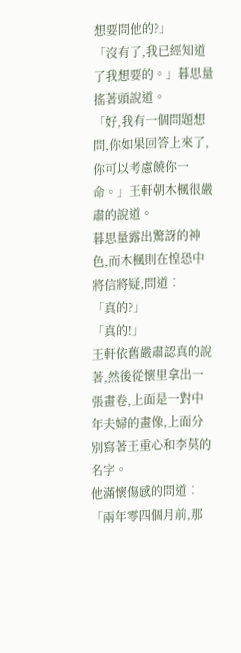想要問他的?」
「沒有了,我已經知道了我想要的。」暮思量搖著頭說道。
「好,我有一個問題想問,你如果回答上來了,你可以考慮饒你一命。」王軒朝木楓很嚴肅的說道。
暮思量露出驚訝的神色,而木楓則在惶恐中將信將疑,問道︰
「真的?」
「真的!」
王軒依舊嚴肅認真的說著,然後從懷里拿出一張畫卷,上面是一對中年夫婦的畫像,上面分別寫著王重心和李莫的名字。
他滿懷傷感的問道︰
「兩年零四個月前,那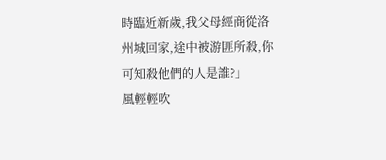時臨近新歲,我父母經商從洛州城回家,途中被游匪所殺,你可知殺他們的人是誰?」
風輕輕吹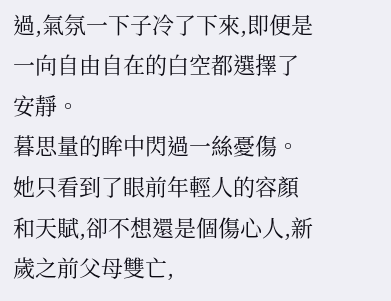過,氣氛一下子冷了下來,即便是一向自由自在的白空都選擇了安靜。
暮思量的眸中閃過一絲憂傷。
她只看到了眼前年輕人的容顏和天賦,卻不想還是個傷心人,新歲之前父母雙亡,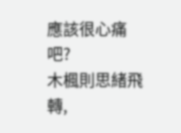應該很心痛吧?
木楓則思緒飛轉,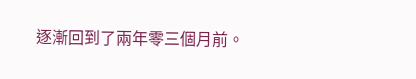逐漸回到了兩年零三個月前。